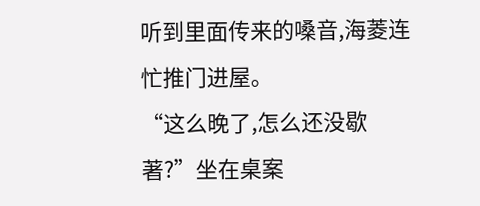听到里面传来的嗓音,海菱连忙推门进屋。
“这么晚了,怎么还没歇著?”坐在桌案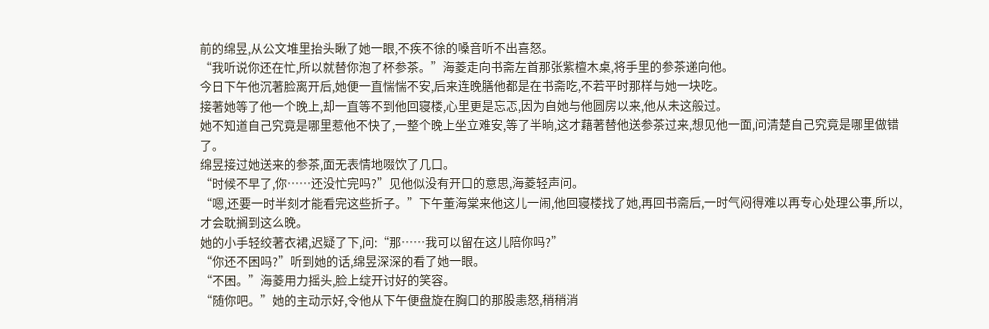前的绵昱,从公文堆里抬头瞅了她一眼,不疾不徐的嗓音听不出喜怒。
“我听说你还在忙,所以就替你泡了杯参茶。”海菱走向书斋左首那张紫檀木桌,将手里的参茶递向他。
今日下午他沉著脸离开后,她便一直惴惴不安,后来连晚膳他都是在书斋吃,不若平时那样与她一块吃。
接著她等了他一个晚上,却一直等不到他回寝楼,心里更是忘忑,因为自她与他圆房以来,他从未这般过。
她不知道自己究竟是哪里惹他不快了,一整个晚上坐立难安,等了半晌,这才藉著替他送参茶过来,想见他一面,问清楚自己究竟是哪里做错了。
绵昱接过她送来的参茶,面无表情地啜饮了几口。
“时候不早了,你……还没忙完吗?”见他似没有开口的意思,海菱轻声问。
“嗯,还要一时半刻才能看完这些折子。”下午董海棠来他这儿一闹,他回寝楼找了她,再回书斋后,一时气闷得难以再专心处理公事,所以,才会耽搁到这么晚。
她的小手轻绞著衣裙,迟疑了下,问:“那……我可以留在这儿陪你吗?”
“你还不困吗?”听到她的话,绵昱深深的看了她一眼。
“不困。”海菱用力摇头,脸上绽开讨好的笑容。
“随你吧。”她的主动示好,令他从下午便盘旋在胸口的那股恚怒,稍稍消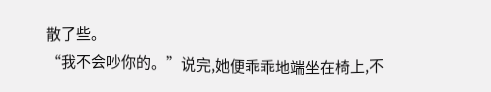散了些。
“我不会吵你的。”说完,她便乖乖地端坐在椅上,不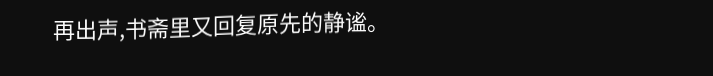再出声,书斋里又回复原先的静谧。